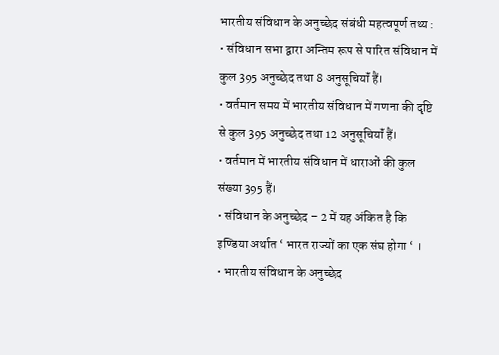भारतीय संविधान के अनुच्छेद संबंधी महत्वपूर्ण तथ्य :
• संविधान सभा द्वारा अन्तिम रूप से पारित संविधान में कुल 395 अनुच्छेद तथा 8 अनुसूचियॉं हैं।
• वर्तमान समय में भारतीय संविधान में गणना की दृष्टि से कुल 395 अनुच्छेद तथा 12 अनुसूचियॉं हैं।
• वर्तमान में भारतीय संविधान में धाराओं की कुल संख्या 395 हैं।
• संविधान के अनुच्छेद – 2 में यह अंकित है कि इण्डिया अर्थात ‘ भारत राज्यों का एक संघ होगा ‘ ।
• भारतीय संविधान के अनुच्छेद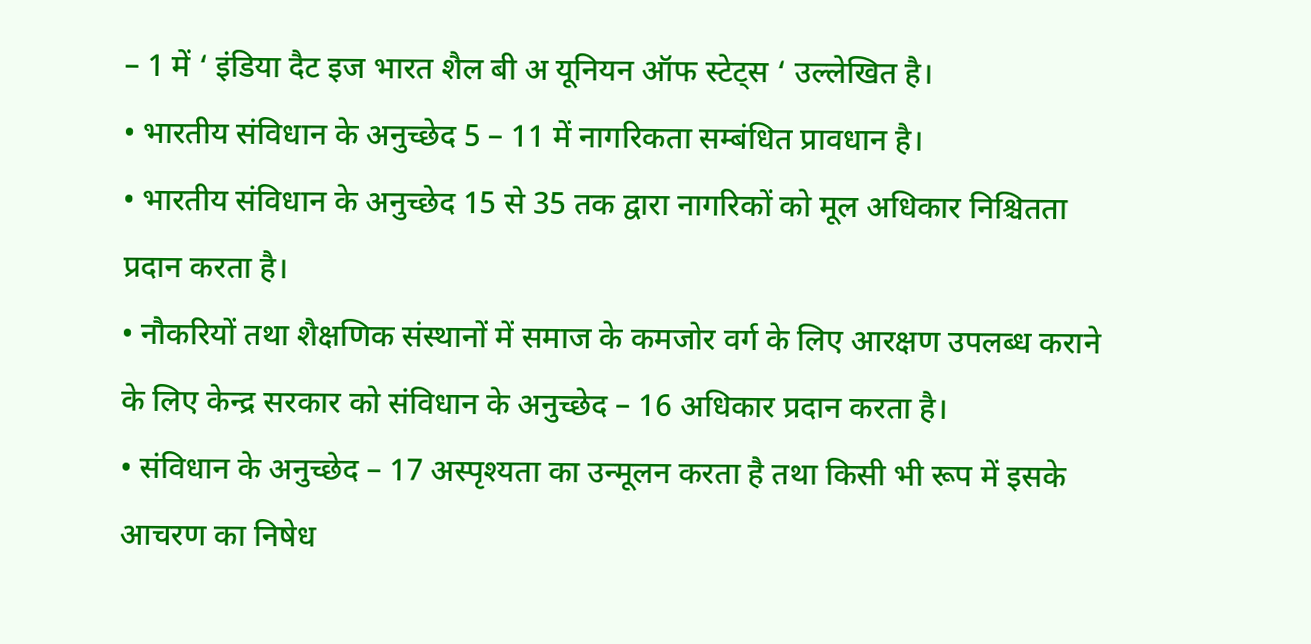– 1 में ‘ इंडिया दैट इज भारत शैल बी अ यूनियन ऑफ स्टेट्स ‘ उल्लेखित है।
• भारतीय संविधान के अनुच्छेद 5 – 11 में नागरिकता सम्बंधित प्रावधान है।
• भारतीय संविधान के अनुच्छेद 15 से 35 तक द्वारा नागरिकों को मूल अधिकार निश्चितता प्रदान करता है।
• नौकरियों तथा शैक्षणिक संस्थानों में समाज के कमजोर वर्ग के लिए आरक्षण उपलब्ध कराने के लिए केन्द्र सरकार को संविधान के अनुच्छेद – 16 अधिकार प्रदान करता है।
• संविधान के अनुच्छेद – 17 अस्पृश्यता का उन्मूलन करता है तथा किसी भी रूप में इसके आचरण का निषेध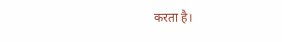करता है।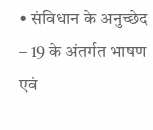• संविधान के अनुच्छेद – 19 के अंतर्गत भाषण एवं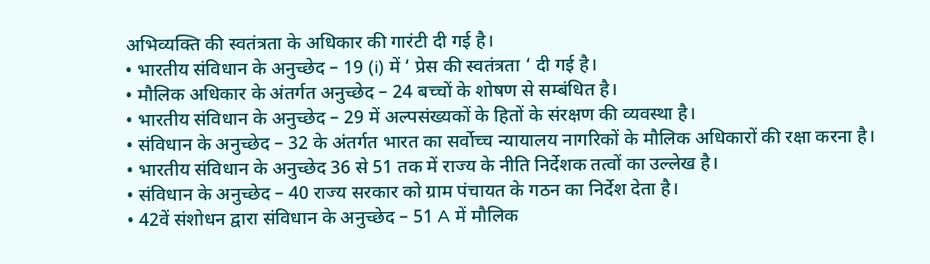अभिव्यक्ति की स्वतंत्रता के अधिकार की गारंटी दी गई है।
• भारतीय संविधान के अनुच्छेद – 19 (i) में ‘ प्रेस की स्वतंत्रता ‘ दी गई है।
• मौलिक अधिकार के अंतर्गत अनुच्छेद – 24 बच्चों के शोषण से सम्बंधित है।
• भारतीय संविधान के अनुच्छेद – 29 में अल्पसंख्यकों के हितों के संरक्षण की व्यवस्था है।
• संविधान के अनुच्छेद – 32 के अंतर्गत भारत का सर्वोच्च न्यायालय नागरिकों के मौलिक अधिकारों की रक्षा करना है।
• भारतीय संविधान के अनुच्छेद 36 से 51 तक में राज्य के नीति निर्देशक तत्वों का उल्लेख है।
• संविधान के अनुच्छेद – 40 राज्य सरकार को ग्राम पंचायत के गठन का निर्देश देता है।
• 42वें संशोधन द्वारा संविधान के अनुच्छेद – 51 A में मौलिक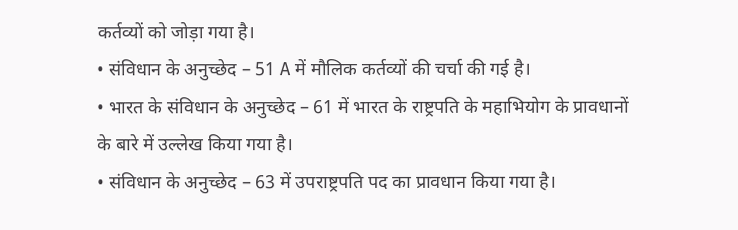कर्तव्यों को जोड़ा गया है।
• संविधान के अनुच्छेद – 51 A में मौलिक कर्तव्यों की चर्चा की गई है।
• भारत के संविधान के अनुच्छेद – 61 में भारत के राष्ट्रपति के महाभियोग के प्रावधानों के बारे में उल्लेख किया गया है।
• संविधान के अनुच्छेद – 63 में उपराष्ट्रपति पद का प्रावधान किया गया है।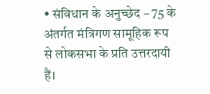• संविधान के अनुच्छेद – 75 के अंतर्गत मंत्रिगण सामूहिक रूप से लोकसभा के प्रति उत्तरदायी हैं।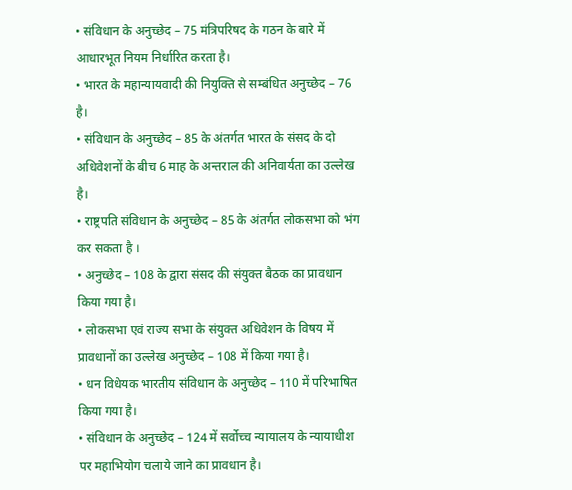• संविधान के अनुच्छेद – 75 मंत्रिपरिषद के गठन के बारे में आधारभूत नियम निर्धारित करता है।
• भारत के महान्यायवादी की नियुक्ति से सम्बंधित अनुच्छेद – 76 है।
• संविधान के अनुच्छेद – 85 के अंतर्गत भारत के संसद के दो अधिवेशनों के बीच 6 माह के अन्तराल की अनिवार्यता का उल्लेख है।
• राष्ट्रपति संविधान के अनुच्छेद – 85 के अंतर्गत लोकसभा को भंग कर सकता है ।
• अनुच्छेद – 108 के द्वारा संसद की संयुक्त बैठक का प्रावधान किया गया है।
• लोकसभा एवं राज्य सभा के संयुक्त अधिवेशन के विषय में प्रावधानों का उल्लेख अनुच्छेद – 108 में किया गया है।
• धन विधेयक भारतीय संविधान के अनुच्छेद – 110 में परिभाषित किया गया है।
• संविधान के अनुच्छेद – 124 में सर्वोच्च न्यायालय के न्यायाधीश पर महाभियोग चलाये जाने का प्रावधान है।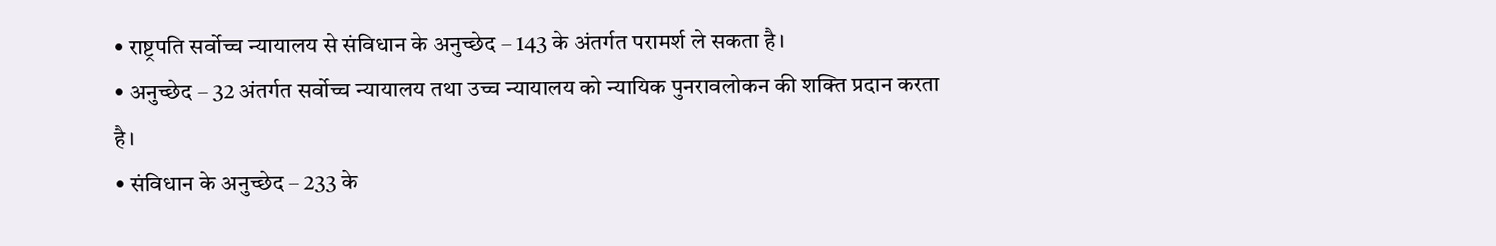• राष्ट्रपति सर्वोच्च न्यायालय से संविधान के अनुच्छेद – 143 के अंतर्गत परामर्श ले सकता है।
• अनुच्छेद – 32 अंतर्गत सर्वोच्च न्यायालय तथा उच्च न्यायालय को न्यायिक पुनरावलोकन की शक्ति प्रदान करता है।
• संविधान के अनुच्छेद – 233 के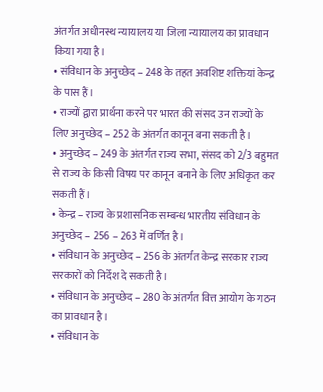अंतर्गत अधीनस्थ न्यायालय या जिला न्यायालय का प्रावधान किया गया है।
• संविधान के अनुच्छेद – 248 के तहत अवशिष्ट शक्तियां केन्द्र के पास हैं।
• राज्यों द्वारा प्रार्थना करने पर भारत की संसद उन राज्यों के लिए अनुच्छेद – 252 के अंतर्गत कानून बना सकती है।
• अनुच्छेद – 249 के अंतर्गत राज्य सभा, संसद को 2/3 बहुमत से राज्य के किसी विषय पर कानून बनाने के लिए अधिकृत कर सकती हैं।
• केन्द्र – राज्य के प्रशासनिक सम्बन्ध भारतीय संविधान के अनुच्छेद – 256 – 263 में वर्णित है।
• संविधान के अनुच्छेद – 256 के अंतर्गत केन्द्र सरकार राज्य सरकारों को निर्देश दे सकती है।
• संविधान के अनुच्छेद – 280 के अंतर्गत वित्त आयोग के गठन का प्रावधान है।
• संविधान के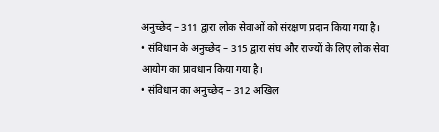अनुच्छेद – 311 द्वारा लोक सेवाओं को संरक्षण प्रदान किया गया है।
• संविधान के अनुच्छेद – 315 द्वारा संघ और राज्यों के लिए लोक सेवा आयोग का प्रावधान किया गया है।
• संविधान का अनुच्छेद – 312 अखिल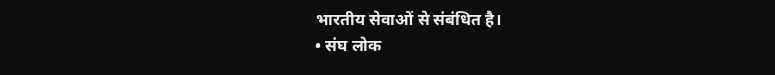भारतीय सेवाओं से संबंधित है।
• संघ लोक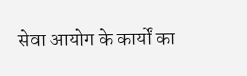सेवा आयोग के कार्यों का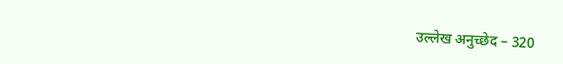उल्लेख अनुच्छेद – 320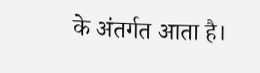के अंतर्गत आता है।